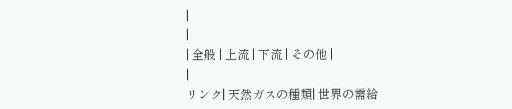|
|
| 全般 | 上流 | 下流 | その他 |
|
リンク| 天然ガスの種類| 世界の需給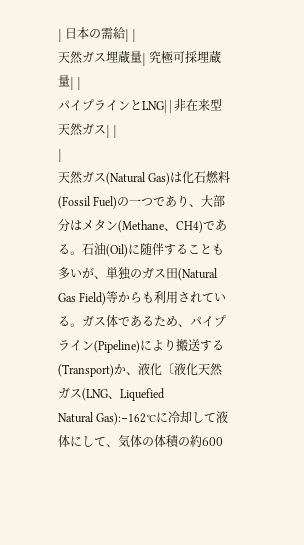| 日本の需給| |
天然ガス埋蔵量| 究極可採埋蔵量| |
パイプラインとLNG| | 非在来型天然ガス| |
|
天然ガス(Natural Gas)は化石燃料(Fossil Fuel)の一つであり、大部分はメタン(Methane、CH4)である。石油(Oil)に随伴することも多いが、単独のガス田(Natural Gas Field)等からも利用されている。ガス体であるため、パイプライン(Pipeline)により搬送する(Transport)か、液化〔液化天然ガス(LNG、Liquefied
Natural Gas):−162℃に冷却して液体にして、気体の体積の約600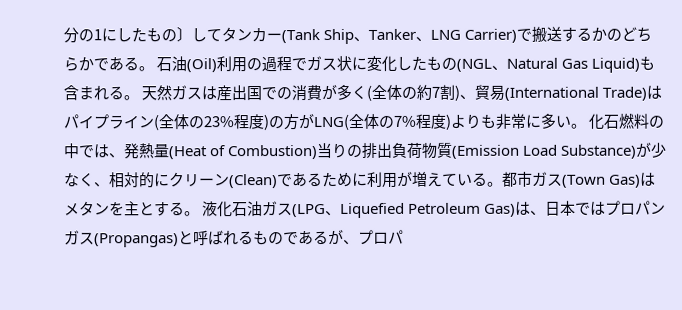分の1にしたもの〕してタンカー(Tank Ship、Tanker、LNG Carrier)で搬送するかのどちらかである。 石油(Oil)利用の過程でガス状に変化したもの(NGL、Natural Gas Liquid)も含まれる。 天然ガスは産出国での消費が多く(全体の約7割)、貿易(International Trade)はパイプライン(全体の23%程度)の方がLNG(全体の7%程度)よりも非常に多い。 化石燃料の中では、発熱量(Heat of Combustion)当りの排出負荷物質(Emission Load Substance)が少なく、相対的にクリーン(Clean)であるために利用が増えている。都市ガス(Town Gas)はメタンを主とする。 液化石油ガス(LPG、Liquefied Petroleum Gas)は、日本ではプロパンガス(Propangas)と呼ばれるものであるが、プロパ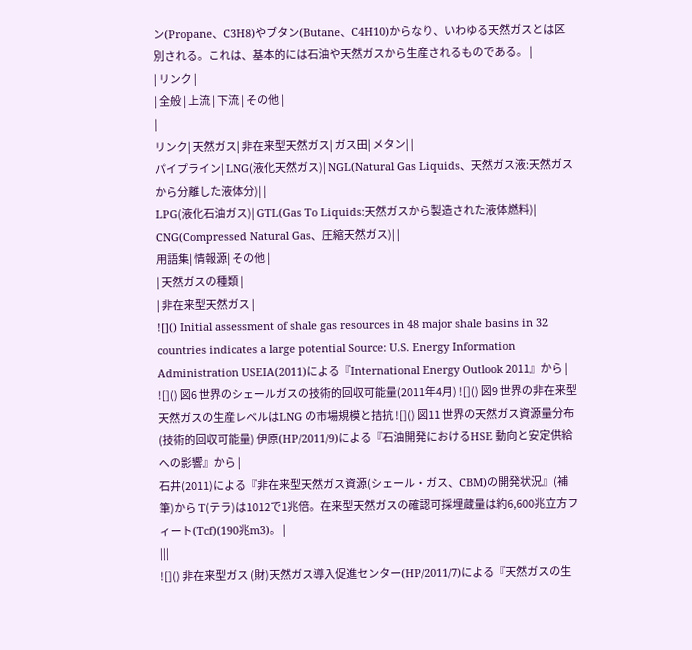ン(Propane、C3H8)やブタン(Butane、C4H10)からなり、いわゆる天然ガスとは区別される。これは、基本的には石油や天然ガスから生産されるものである。 |
| リンク |
| 全般 | 上流 | 下流 | その他 |
|
リンク| 天然ガス| 非在来型天然ガス| ガス田| メタン| |
パイプライン| LNG(液化天然ガス)| NGL(Natural Gas Liquids、天然ガス液:天然ガスから分離した液体分)| |
LPG(液化石油ガス)| GTL(Gas To Liquids:天然ガスから製造された液体燃料)| CNG(Compressed Natural Gas、圧縮天然ガス)| |
用語集| 情報源| その他 |
| 天然ガスの種類 |
| 非在来型天然ガス |
![]() Initial assessment of shale gas resources in 48 major shale basins in 32 countries indicates a large potential Source: U.S. Energy Information Administration USEIA(2011)による『International Energy Outlook 2011』から |
![]() 図6 世界のシェールガスの技術的回収可能量(2011年4月) ![]() 図9 世界の非在来型天然ガスの生産レベルはLNG の市場規模と拮抗 ![]() 図11 世界の天然ガス資源量分布(技術的回収可能量) 伊原(HP/2011/9)による『石油開発におけるHSE 動向と安定供給への影響』から |
石井(2011)による『非在来型天然ガス資源(シェール・ガス、CBM)の開発状況』(補筆)から T(テラ)は1012で1兆倍。在来型天然ガスの確認可採埋蔵量は約6,600兆立方フィート(Tcf)(190兆m3)。 |
|||
![]() 非在来型ガス (財)天然ガス導入促進センター(HP/2011/7)による『天然ガスの生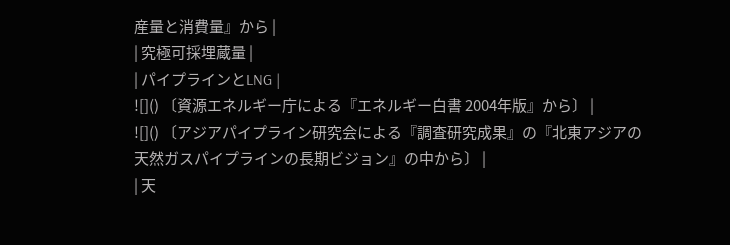産量と消費量』から |
| 究極可採埋蔵量 |
| パイプラインとLNG |
![]() 〔資源エネルギー庁による『エネルギー白書 2004年版』から〕 |
![]() 〔アジアパイプライン研究会による『調査研究成果』の『北東アジアの天然ガスパイプラインの長期ビジョン』の中から〕 |
| 天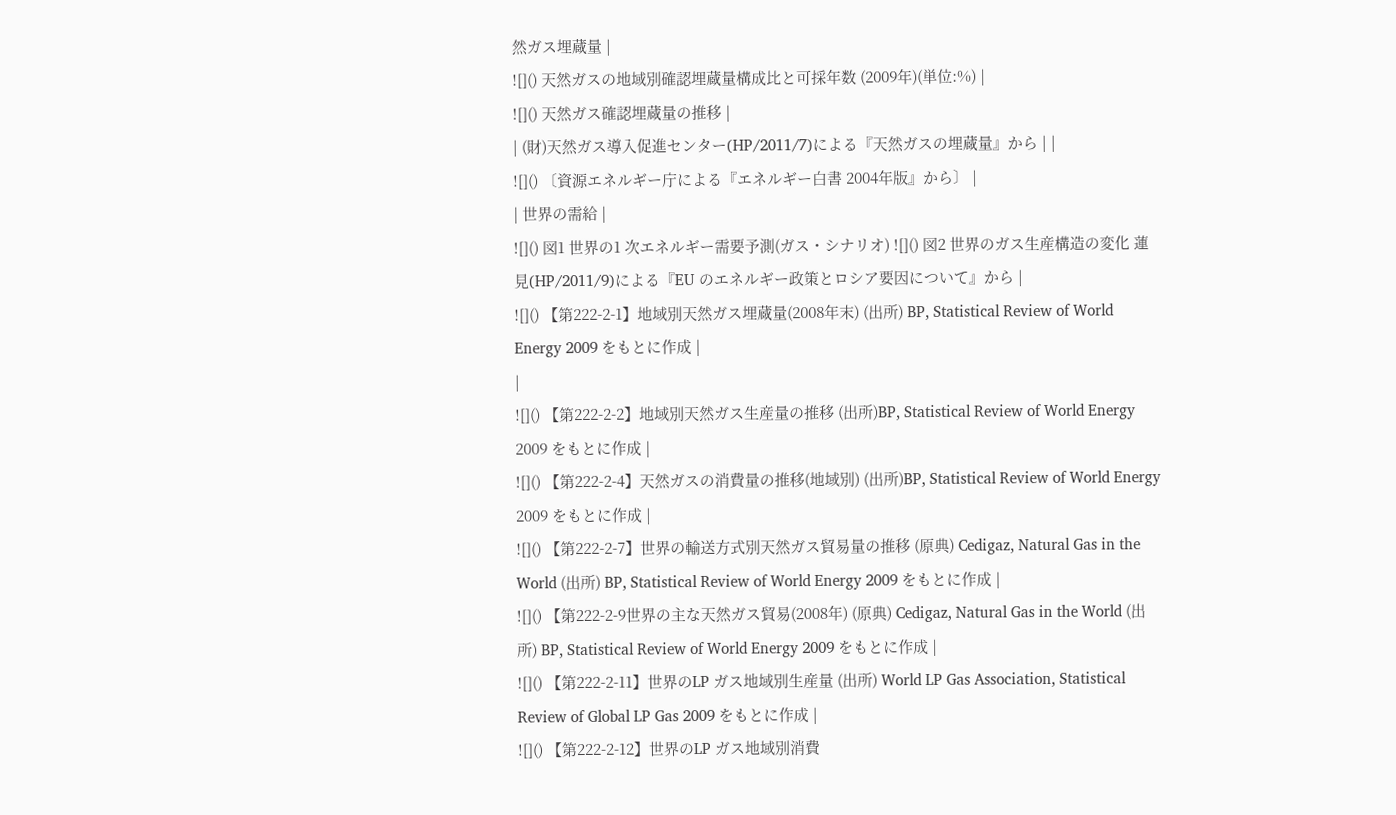然ガス埋蔵量 |
![]() 天然ガスの地域別確認埋蔵量構成比と可採年数 (2009年)(単位:%) |
![]() 天然ガス確認埋蔵量の推移 |
| (財)天然ガス導入促進センター(HP/2011/7)による『天然ガスの埋蔵量』から | |
![]() 〔資源エネルギー庁による『エネルギー白書 2004年版』から〕 |
| 世界の需給 |
![]() 図1 世界の1 次エネルギー需要予測(ガス・シナリオ) ![]() 図2 世界のガス生産構造の変化 蓮見(HP/2011/9)による『EU のエネルギー政策とロシア要因について』から |
![]() 【第222-2-1】地域別天然ガス埋蔵量(2008年末) (出所) BP, Statistical Review of World Energy 2009 をもとに作成 |
|
![]() 【第222-2-2】地域別天然ガス生産量の推移 (出所)BP, Statistical Review of World Energy 2009 をもとに作成 |
![]() 【第222-2-4】天然ガスの消費量の推移(地域別) (出所)BP, Statistical Review of World Energy 2009 をもとに作成 |
![]() 【第222-2-7】世界の輸送方式別天然ガス貿易量の推移 (原典) Cedigaz, Natural Gas in the World (出所) BP, Statistical Review of World Energy 2009 をもとに作成 |
![]() 【第222-2-9世界の主な天然ガス貿易(2008年) (原典) Cedigaz, Natural Gas in the World (出所) BP, Statistical Review of World Energy 2009 をもとに作成 |
![]() 【第222-2-11】世界のLP ガス地域別生産量 (出所) World LP Gas Association, Statistical Review of Global LP Gas 2009 をもとに作成 |
![]() 【第222-2-12】世界のLP ガス地域別消費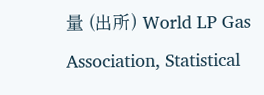量 (出所) World LP Gas Association, Statistical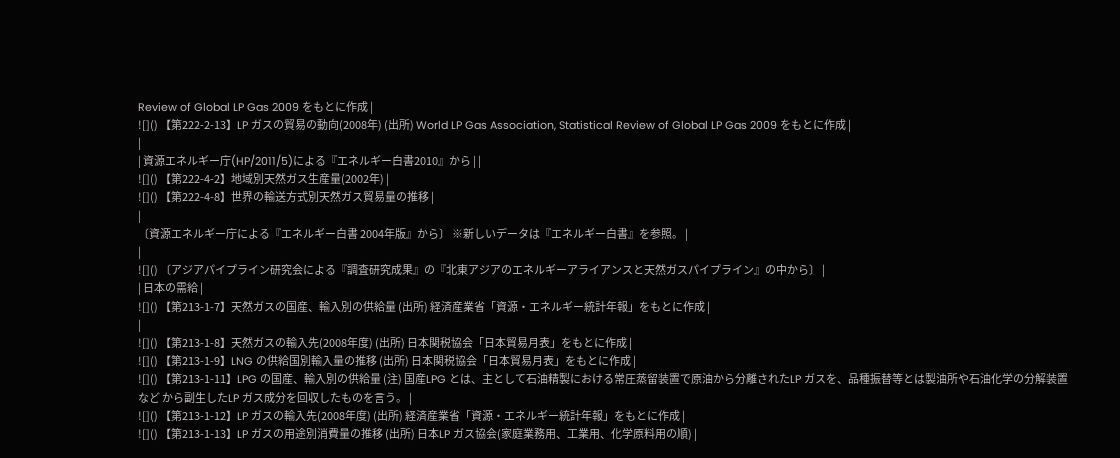Review of Global LP Gas 2009 をもとに作成 |
![]() 【第222-2-13】LP ガスの貿易の動向(2008年) (出所) World LP Gas Association, Statistical Review of Global LP Gas 2009 をもとに作成 |
|
| 資源エネルギー庁(HP/2011/5)による『エネルギー白書2010』から | |
![]() 【第222-4-2】地域別天然ガス生産量(2002年) |
![]() 【第222-4-8】世界の輸送方式別天然ガス貿易量の推移 |
|
〔資源エネルギー庁による『エネルギー白書 2004年版』から〕 ※新しいデータは『エネルギー白書』を参照。 |
|
![]() 〔アジアパイプライン研究会による『調査研究成果』の『北東アジアのエネルギーアライアンスと天然ガスパイプライン』の中から〕 |
| 日本の需給 |
![]() 【第213-1-7】天然ガスの国産、輸入別の供給量 (出所) 経済産業省「資源・エネルギー統計年報」をもとに作成 |
|
![]() 【第213-1-8】天然ガスの輸入先(2008年度) (出所) 日本関税協会「日本貿易月表」をもとに作成 |
![]() 【第213-1-9】LNG の供給国別輸入量の推移 (出所) 日本関税協会「日本貿易月表」をもとに作成 |
![]() 【第213-1-11】LPG の国産、輸入別の供給量 (注) 国産LPG とは、主として石油精製における常圧蒸留装置で原油から分離されたLP ガスを、品種振替等とは製油所や石油化学の分解装置など から副生したLP ガス成分を回収したものを言う。 |
![]() 【第213-1-12】LP ガスの輸入先(2008年度) (出所) 経済産業省「資源・エネルギー統計年報」をもとに作成 |
![]() 【第213-1-13】LP ガスの用途別消費量の推移 (出所) 日本LP ガス協会(家庭業務用、工業用、化学原料用の順) |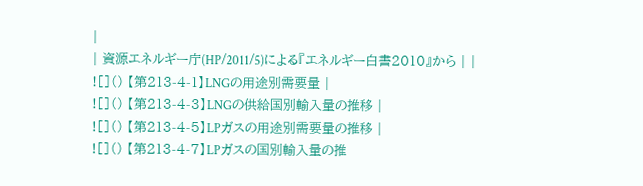|
| 資源エネルギー庁(HP/2011/5)による『エネルギー白書2010』から | |
![]() 【第213-4-1】LNGの用途別需要量 |
![]() 【第213-4-3】LNGの供給国別輸入量の推移 |
![]() 【第213-4-5】LPガスの用途別需要量の推移 |
![]() 【第213-4-7】LPガスの国別輸入量の推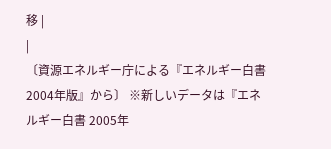移 |
|
〔資源エネルギー庁による『エネルギー白書 2004年版』から〕 ※新しいデータは『エネルギー白書 2005年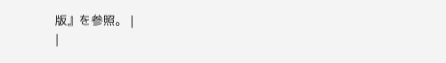版』を参照。 |
|